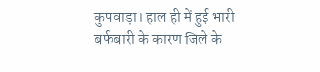कुपवाड़ा। हाल ही में हुई भारी बर्फबारी के कारण जिले के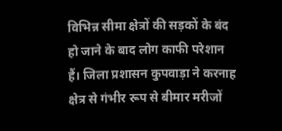विभिन्न सीमा क्षेत्रों की सड़कों के बंद हो जाने के बाद लोग काफी परेशान हैं। जिला प्रशासन कुपवाड़ा ने करनाह क्षेत्र से गंभीर रूप से बीमार मरीजों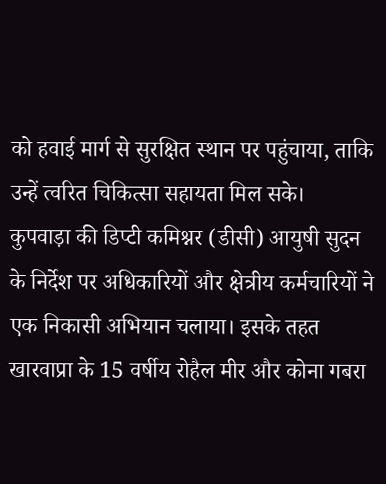को हवाई मार्ग से सुरक्षित स्थान पर पहुंचाया, ताकि उन्हें त्वरित चिकित्सा सहायता मिल सके।
कुपवाड़ा की डिप्टी कमिश्नर (डीसी) आयुषी सुदन के निर्देश पर अधिकारियों और क्षेत्रीय कर्मचारियों ने एक निकासी अभियान चलाया। इसके तहत खारवाप्रा के 15 वर्षीय रोहैल मीर और कोना गबरा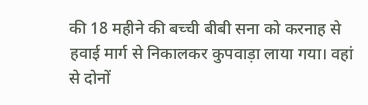की 18 महीने की बच्ची बीबी सना को करनाह से हवाई मार्ग से निकालकर कुपवाड़ा लाया गया। वहां से दोनों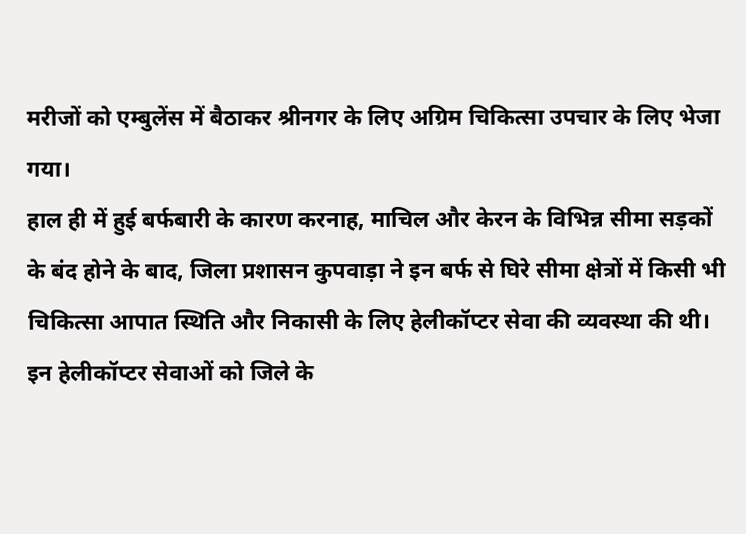मरीजों को एम्बुलेंस में बैठाकर श्रीनगर के लिए अग्रिम चिकित्सा उपचार के लिए भेजा गया।
हाल ही में हुई बर्फबारी के कारण करनाह, माचिल और केरन के विभिन्न सीमा सड़कों के बंद होने के बाद, जिला प्रशासन कुपवाड़ा ने इन बर्फ से घिरे सीमा क्षेत्रों में किसी भी चिकित्सा आपात स्थिति और निकासी के लिए हेलीकॉप्टर सेवा की व्यवस्था की थी। इन हेलीकॉप्टर सेवाओं को जिले के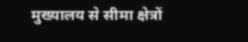मुख्यालय से सीमा क्षेत्रों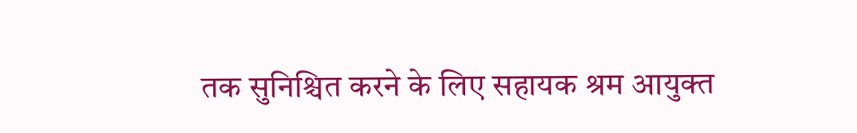तक सुनिश्चित करने के लिए सहायक श्रम आयुक्त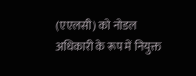(एएलसी) को नोडल अधिकारी के रूप में नियुक्त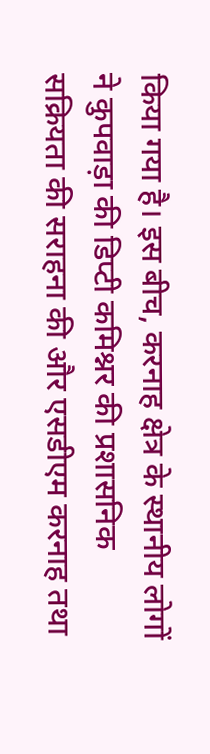किया गया है। इस बीच, करनाह क्षेत्र के स्थानीय लोगों ने कुपवाड़ा की डिप्टी कमिश्नर की प्रशासनिक सक्रियता की सराहना की और एसडीएम करनाह तथा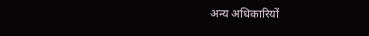अन्य अधिकारियों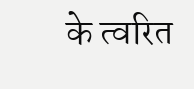के त्वरित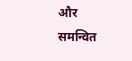और समन्वित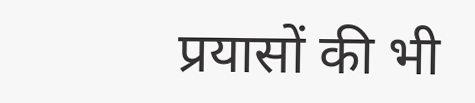प्रयासों की भी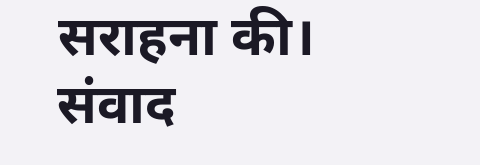सराहना की। संवाद